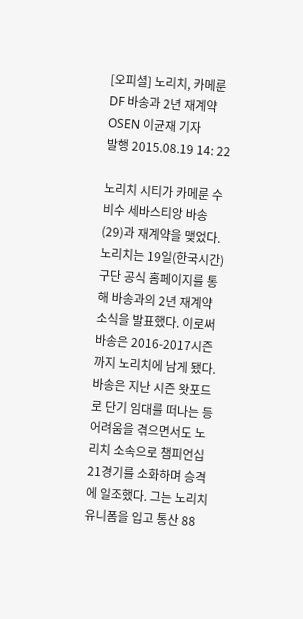[오피셜] 노리치, 카메룬 DF 바송과 2년 재계약
OSEN 이균재 기자
발행 2015.08.19 14: 22

노리치 시티가 카메룬 수비수 세바스티앙 바송(29)과 재계약을 맺었다.
노리치는 19일(한국시간) 구단 공식 홈페이지를 통해 바송과의 2년 재계약 소식을 발표했다. 이로써 바송은 2016-2017시즌까지 노리치에 남게 됐다.
바송은 지난 시즌 왓포드로 단기 임대를 떠나는 등 어려움을 겪으면서도 노리치 소속으로 챔피언십 21경기를 소화하며 승격에 일조했다. 그는 노리치 유니폼을 입고 통산 88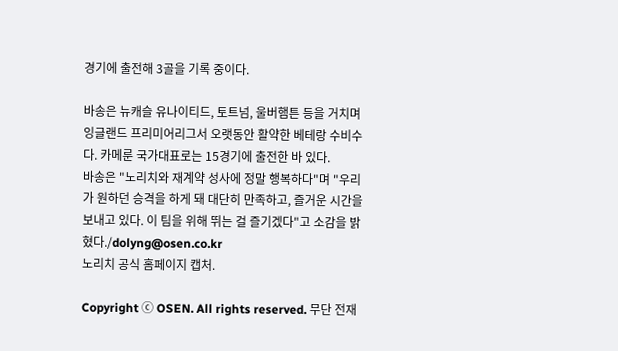경기에 출전해 3골을 기록 중이다.

바송은 뉴캐슬 유나이티드, 토트넘, 울버햄튼 등을 거치며 잉글랜드 프리미어리그서 오랫동안 활약한 베테랑 수비수다. 카메룬 국가대표로는 15경기에 출전한 바 있다.
바송은 "노리치와 재계약 성사에 정말 행복하다"며 "우리가 원하던 승격을 하게 돼 대단히 만족하고, 즐거운 시간을 보내고 있다. 이 팀을 위해 뛰는 걸 즐기겠다"고 소감을 밝혔다./dolyng@osen.co.kr
노리치 공식 홈페이지 캡처.

Copyright ⓒ OSEN. All rights reserved. 무단 전재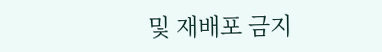및 재배포 금지